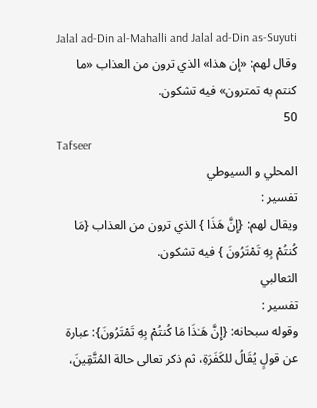Jalal ad-Din al-Mahalli and Jalal ad-Din as-Suyuti
وقال لهم: «إن هذا» الذي ترون من العذاب «ما كنتم به تمترون» فيه تشكون.
50
Tafseer
المحلي و السيوطي
تفسير :
ويقال لهم: {إِنَّ هَذَا } الذي ترون من العذاب {مَا كُنتُمْ بِهِ تَمْتَرُونَ } فيه تشكون.
الثعالبي
تفسير :
وقوله سبحانه: {إِنَّ هَـٰذَا مَا كُنتُمْ بِهِ تَمْتَرُونَ}: عبارة عن قولٍ يُقَالُ للكَفَرَةِ، ثم ذكر تعالى حالة المُتَّقِينَ،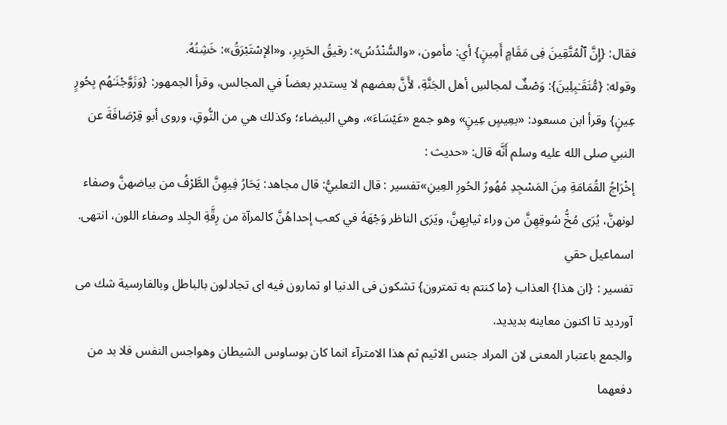فقال: {إِنَّ ٱلْمُتَّقِينَ فِى مَقَامٍ أَمِينٍ} أي: مأمون، «والسُّنْدُسُ»: رقيقُ الحَرِيرِ، و«الإسْتَبْرَقُ»: خَشِنُهُ.
وقوله: {مُّتَقَـٰبِلِينَ}: وَصْفٌ لمجالسِ أهل الجَنَّةِ، لأَنَّ بعضهم لا يستدبر بعضاً في المجالس، وقرأ الجمهور: {وَزَوَّجْنَـٰهُم بِحُورٍ عِينٍ} وقرأ ابن مسعود: «بعِيسٍ عِينٍ» وهو جمع «عَيْسَاءَ»، وهي البيضاء؛ وكذلك هي من النُّوقِ، وروى أبو قِرْصَافَةَ عن النبي صلى الله عليه وسلم أَنَّه قال: «حديث :
إخْرَاجُ القُمَامَةِ مِنَ المَسْجِدِ مُهُورُ الحُورِ العِينِ»تفسير : قال الثعلبيُّ: قال مجاهد: يَحَارُ فِيهِنَّ الطَّرْفُ من بياضهنَّ وصفاء لونهنَّ، يُرَى مُخُّ سُوقِهِنَّ من وراء ثيابِهِنَّ، ويَرَى الناظر وَجْهَهُ في كعب إحداهُنَّ كالمرآة من رِقَّةِ الجِلد وصفاء اللون، انتهى.
اسماعيل حقي
تفسير : {ان هذا} العذاب {ما كنتم به تمترون} تشكون فى الدنيا او تمارون فيه اى تجادلون بالباطل وبالفارسية شك مى آورديد تا اكنون معاينه بديديد.
والجمع باعتبار المعنى لان المراد جنس الاثيم ثم هذا الامترآء انما كان بوساوس الشيطان وهواجس النفس فلا بد من دفعهما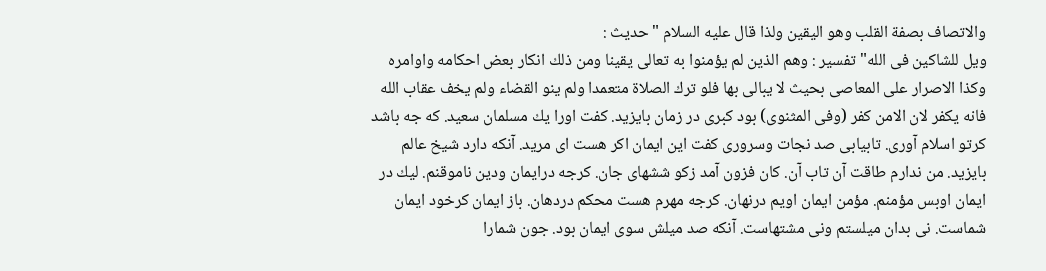والاتصاف بصفة القلب وهو اليقين ولذا قال عليه السلام "حديث :
ويل للشاكين فى الله" تفسير : وهم الذين لم يؤمنوا به تعالى يقينا ومن ذلك انكار بعض احكامه واوامره وكذا الاصرار على المعاصى بحيث لا يبالى بها فلو ترك الصلاة متعمدا ولم ينو القضاء ولم يخف عقاب الله فانه يكفر لان الامن كفر (وفى المثنوى) بود كبرى در زمان بايزيد. كفت اورا يك مسلمان سعيد. كه جه باشد كرتو اسلام آورى. تابيابى صد نجات وسرورى كفت اين ايمان اكر هست اى مريد. آنكه دارد شيخ عالم بايزيد. من ندارم طاقت آن تاب آن. كان فزون آمد زكو ششهاى جان. كرجه درايمان ودين ناموقنم. ليك در ايمان اوبس مؤمنم. مؤمن ايمان اويم درنهان. كرجه مهرم هست محكم دردهان. باز ايمان كرخود ايمان شماست. نى بدان ميلستم ونى مشتهاست. آنكه صد ميلش سوى ايمان بود. جون شمارا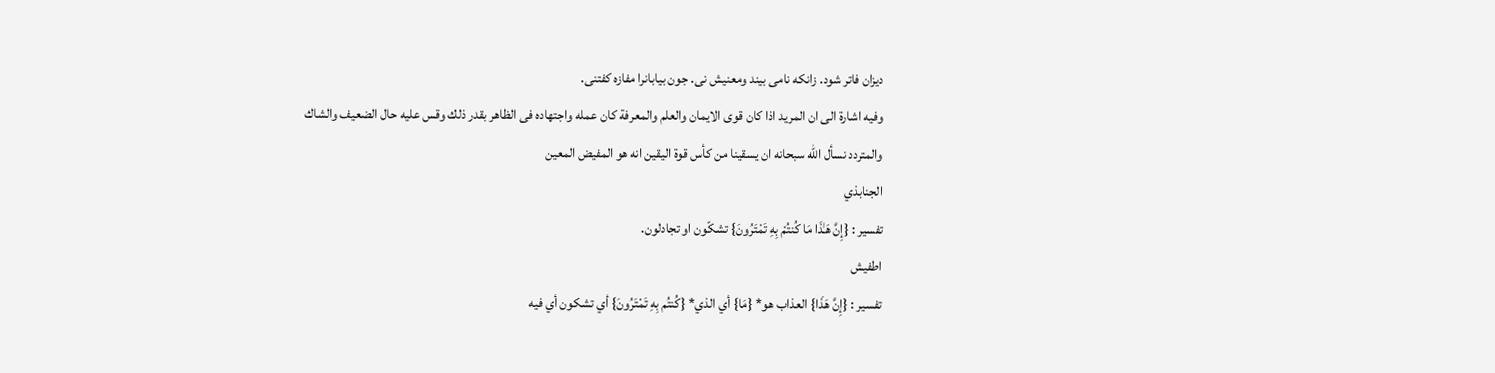ديزان فاتر شود. زانكه نامى بيند ومعنيش نى. جون بيابانرا مفازه كفتنى.
وفيه اشارة الى ان المريد اذا كان قوى الايمان والعلم والمعرفة كان عمله واجتهاده فى الظاهر بقدر ذلك وقس عليه حال الضعيف والشاك والمتردد نسأل الله سبحانه ان يسقينا من كأس قوة اليقين انه هو المفيض المعين
الجنابذي
تفسير : {إِنَّ هَـٰذَا مَا كُنتُمْ بِهِ تَمْتَرُونَ} تشكّون او تجادلون.
اطفيش
تفسير : {إِنَّ هَذَا} العذاب هو* {مَا} أي الذي* {كُنتُم بِهِ تَمْتَرُونَ} أي تشكون أي فيه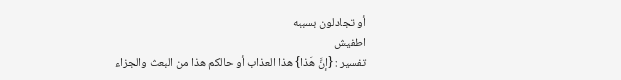أو تجادلون بسببه
اطفيش
تفسير : {إنَّ هَذا} هذا العذاب أو حالكم هذا من البعث والجزاء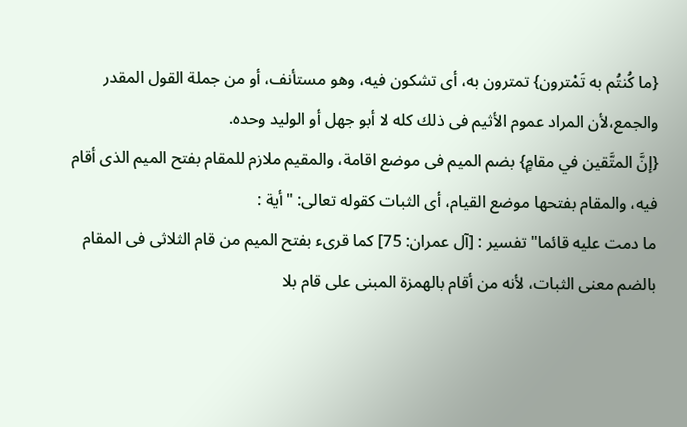{ما كُنتُم به تَمْترون} تمترون به، أى تشكون فيه، وهو مستأنف، أو من جملة القول المقدر والجمع،لأن المراد عموم الأثيم فى ذلك كله لا أبو جهل أو الوليد وحده.
{إنَّ المتَّقين في مقامٍ} بضم الميم فى موضع اقامة، والمقيم ملازم للمقام بفتح الميم الذى أقام فيه، والمقام بفتحها موضع القيام، أى الثبات كقوله تعالى: "أية :
ما دمت عليه قائما" تفسير : [آل عمران: 75] كما قرىء بفتح الميم من قام الثلاثى فى المقام بالضم معنى الثبات، لأنه من أقام بالهمزة المبنى على قام بلا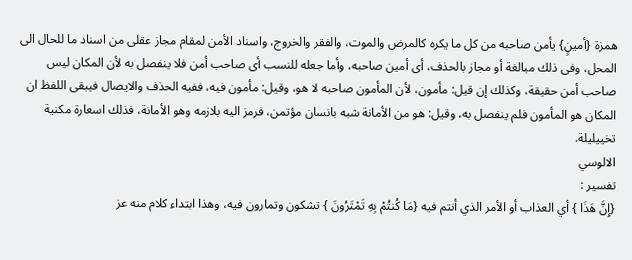همزة {أمينٍ} يأمن صاحبه من كل ما يكره كالمرض والموت، والفقر والخروج، واسناد الأمن لمقام مجاز عقلى من اسناد ما للحال الى المحل، وفى ذلك مبالغة أو مجاز بالحذف، أى أمين صاحبه، وأما جعله للنسب أى صاحب أمن فلا ينفصل به لأن المكان ليس صاحب أمن حقيقة، وكذلك إن قيل: مأمون، لأن المأمون صاحبه لا هو، وقيل: مأمون فيه، ففيه الحذف والايصال فيبقى اللفظ ان المكان هو المأمون فلم ينفصل به، وقيل: هو من الأمانة شبه بانسان مؤتمن، فرمز اليه بلازمه وهو الأمانة، فذلك اسعارة مكنية تخييليلة.
الالوسي
تفسير :
{إِنَّ هَذَا } أي العذاب أو الأمر الذي أنتم فيه {مَا كُنتُمْ بِهِ تَمْتَرُونَ } تشكون وتمارون فيه، وهذا ابتداء كلام منه عز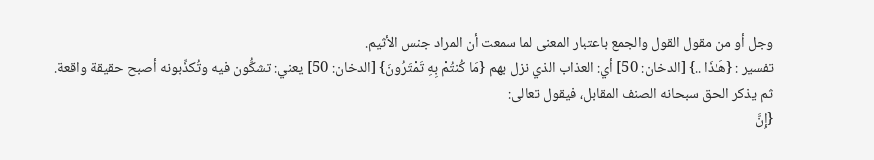وجل أو من مقول القول والجمع باعتبار المعنى لما سمعت أن المراد جنس الأثيم.
تفسير : {هَـٰذَا ..} [الدخان: 50] أي: العذاب الذي نزل بهم {مَا كُنتُمْ بِهِ تَمْتَرُونَ} [الدخان: 50] يعني: تشكُّون فيه وتُكذِّبونه أصبح حقيقة واقعة.
ثم يذكر الحق سبحانه الصنف المقابل، فيقول تعالى:
{إِنَّ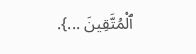ٱلْمُتَّقِينَ ...}.